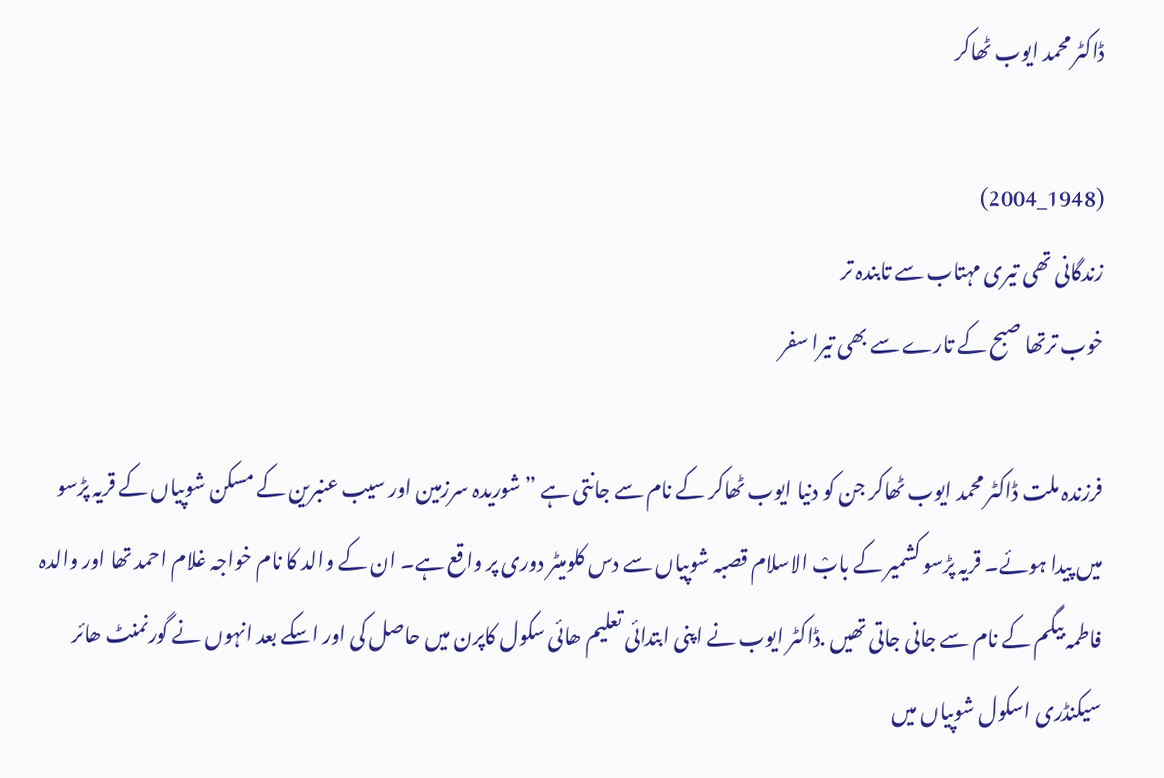ڈاکٹر محمد ایوب ٹھاکر

(1948_2004)
زندگانی تھی تیری مہتاب سے تابندہ تر
خوب ترتھا صبح کے تارے سے بھی تیرا سفر

فرزندہ ملت ڈاکٹر محمد ایوب ٹھاکر جن کو دنیا ایوب ٹھاکر کے نام سے جانتی ہے ” شوریدہ سرزمین اور سیب عنبرین کے مسکن شوپیاں کے قریہ پڑسو میں پیدا ہوئے۔ قریہ پڑسو کشمیر کے بابْ الاسلام قصبہ شوپیاں سے دس کلومیٹر دوری پر واقع ہے۔ ان کے والد کا نام خواجہ غلام احمد تھا اور والدہ فاطمہ بیگم کے نام سے جانی جاتی تھیں .ڈاکٹر ایوب نے اپنی ابتدائی تعلیم ھائی سکول کاپرن میں حاصل کی اور اسکے بعد انہوں نے گورنمنٹ ھائر سیکنڈری اسکول شوپیاں میں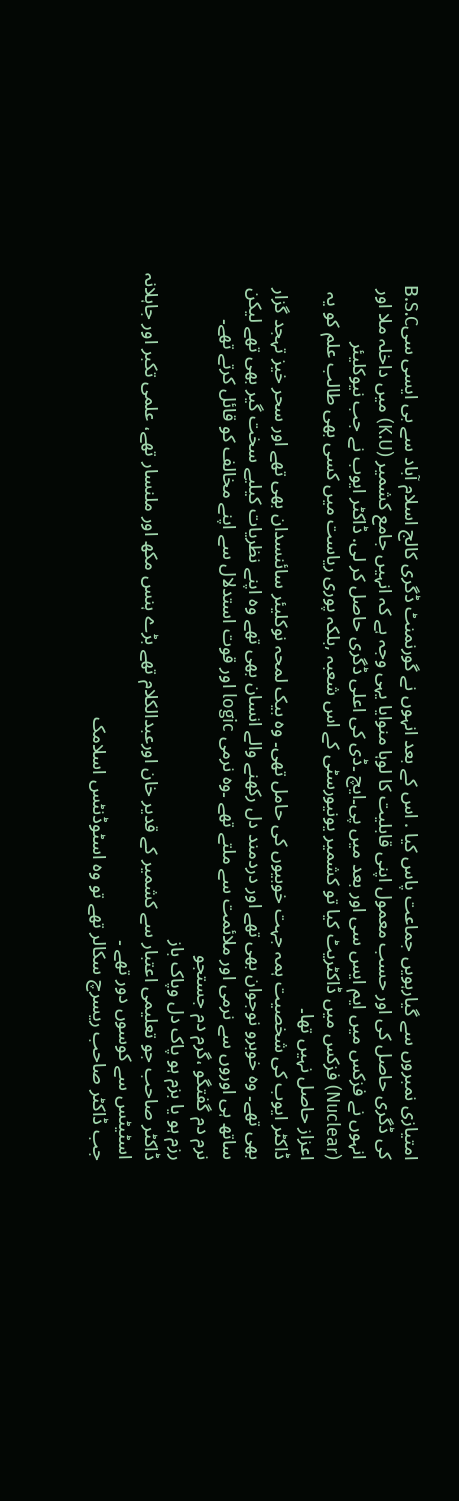امتیازی نمبروں سے گیارہویں جماعت پاس کیا . اس کے بعد انہوں نے گورنمنٹ ڈگری کالج اسلام آباد سے بی ایسی سیB.S.C کی ڈگری حاصل کی اور حسب معمول اپنی قابلیت کا لوہا منوایا یہی وجہ ہے کہ انہیں جامع کشمیر (K.U) میں داخلہ ملا اور انہوں نے فزکس میں ایم ایس سی اور بعد میں پی۔ایچ ۔ڈی کی اعلی ڈگری حاصل کر لی. ڈاکٹر ایوب نے جب نیوکلیئر (Nuclear) فزکس میں ڈاکٹریٹ کیا تو کشمیر یونیورسٹی کے اس شعبہ ,بلکہ پوری ریاست میں کسی بھی طالب علم کو یہ اعزاز حاصل نہیں تھا۔
ڈاکٹر ایوب کی شخصیت ہمہ جہت خوبیوں کی حامل تھی۔ وہ بیک لمحہ نوکلیئر سائنسدان بھی تھے اور سحر خیز تہجد گزار بھی تھے۔ وہ خوبرو نوجوان بھی تھے اور دردمند دل رکھنے والے انسان بھی تھے وہ اپنے نظریات کیلیے سخت گیر بھی تھے لیکن ساتھ ہی اوروں سے نرمی اور ملائمت سے ملتے تھے ۔وہ نرمی logic اور قوت استدلال سے اپنے مخالف کو قائل کرتے تھے۔
نرم دم گفتگو ،گرم دم جستجو
رزم ہو یا بزم ہو پاک دل وپاک باز
ڈاکٹر صاحب جو تعلیمی اعتبار سے کشمیر کے قدیر خان اورعبدالکلام تھے بڑے ہنس مکھ اور ملنسار تھے، علمی تکبر اور جاہلانہ اسٹیٹس سے کوسوں دور تھے ۔
جب ڈاکٹر صاحب ریسرچ سکالر تھے تو وہ اسٹوڈنٹس اسلامک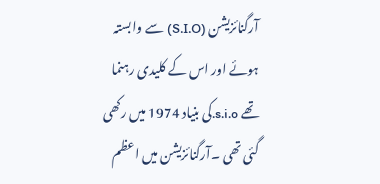آرگنائزیشن (S.I.O) سے وابستہ ہوئے اور اس کے کلیدی رہنما تھے s.i.o.کی بنیاد 1974 میں رکھی گئی تھی ۔آرگنائزیشن میں اعظم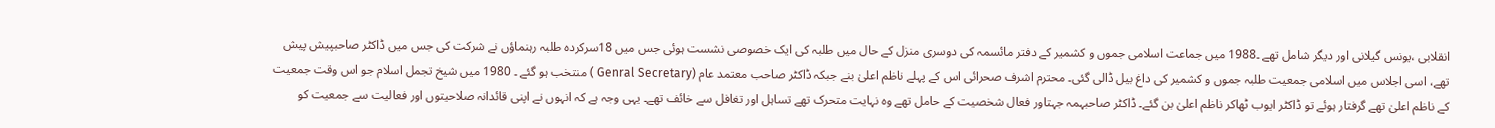انقلابی ،یونس گیلانی اور دیگر شامل تھے ۔1988 میں جماعت اسلامی جموں و کشمیر کے دفتر مائسمہ کی دوسری منزل کے حال میں طلبہ کی ایک خصوصی نشست ہوئی جس میں 18سرکردہ طلبہ رہنماؤں نے شرکت کی جس میں ڈاکٹر صاحبپیش پیش تھے، اسی اجلاس میں اسلامی جمعیت طلبہ جموں و کشمیر کی داغ بیل ڈالی گئی۔ محترم اشرف صحرائی اس کے پہلے ناظم اعلیٰ بنے جبکہ ڈاکٹر صاحب معتمد عام (Genral Secretary ) منتخب ہو گئے ۔ 1980 میں شیخ تجمل اسلام جو اس وقت جمعیت کے ناظم اعلیٰ تھے گرفتار ہوئے تو ڈاکٹر ایوب ٹھاکر ناظم اعلیٰ بن گئے۔ ڈاکٹر صاحبہمہ جہتاور فعال شخصیت کے حامل تھے وہ نہایت متحرک تھے تساہل اور تغافل سے خائف تھے۔ یہی وجہ ہے کہ انہوں نے اپنی قائدانہ صلاحیتوں اور فعالیت سے جمعیت کو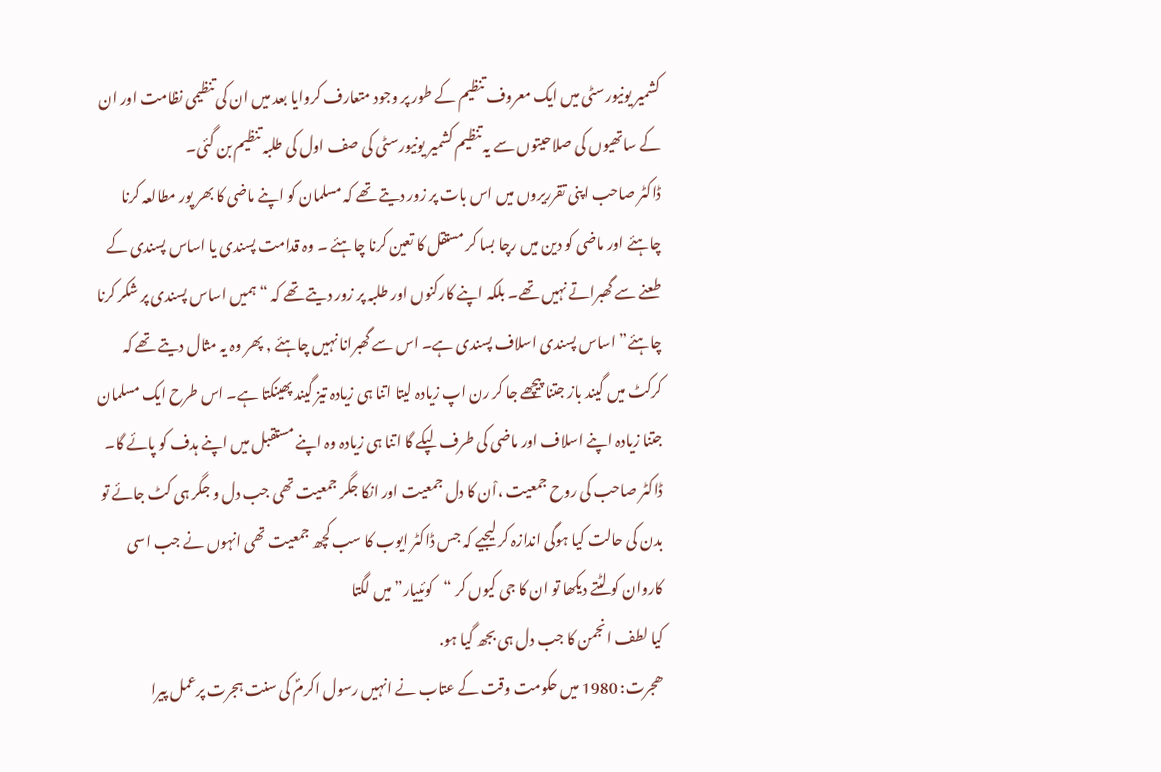کشمیر یونیورسٹی میں ایک معروف تنظیم کے طور پر وجود متعارف کروایا بعد میں ان کی تنظیمی نظامت اور ان کے ساتھیوں کی صلاحیتوں سے یہ تنظیم کشمیر یونیورسٹی کی صف اول کی طلبہ تنظیم بن گئی۔
ڈاکٹر صاحب اپنی تقرریروں میں اس بات پر زور دیتے تھے کہ مسلمان کو اپنے ماضی کا بھر پور مطالعہ کرنا چاہئے اور ماضی کو دین میں رچا بسا کر مستقل کا تعین کرنا چاہئے ۔ وہ قدامت پسندی یا اساس پسندی کے طعنے سے گھبراتے نہیں تھے۔ بلکہ اپنے کارکنوں اور طلبہ پر زور دیتے تھے کہ “ہمیں اساس پسندی پر شکر کرنا چاہئے” اساس پسندی اسلاف پسندی ہے۔ اس سے گھبرانا نہیں چاہئے , پھر وہ یہ مثال دیتے تھے کہ کرکٹ میں گیند باز جتنا پیچھے جا کر رن اپ زیادہ لیتا اتنا ہی زیادہ تیز گیند پھینکتا ہے۔ اس طرح ایک مسلمان جتنا زیادہ اپنے اسلاف اور ماضی کی طرف لپکے گا اتنا ہی زیادہ وہ اپنے مستقبل میں اپنے ہدف کو پائے گا۔
ڈاکٹر صاحب کی روح جمعیت ،اْن کا دل جمعیت اور انکا جگر جمعیت تھی جب دل و جگر ہی کٹ جائے تو بدن کی حالت کیا ہوگی اندازہ کر لیجیے کہ جس ڈاکٹر ایوب کا سب کچھ جمعیت تھی انہوں نے جب اسی کاروان کو لٹتے دیکھا تو ان کا جی کیوں کر “کوئییار” میں لگتا
کیا لطف انجمن کا جب دل ہی بجھ گیا ہو.
ھجرت: 1980 میں حکومت وقت کے عتاب نے انہیں رسول اکرمؐ کی سنت ہجرت پرعمل پیرا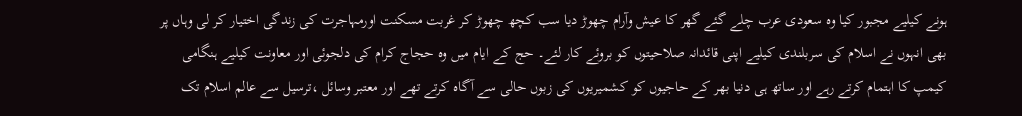ہونے کیلیے مجبور کیا وہ سعودی عرب چلے گئے گھر کا عیش وآرام چھوڑ دیا سب کچھ چھوڑ کر غربت مسکنت اورمہاجرت کی زندگی اختیار کر لی وہاں پر بھی انہوں نے اسلام کی سربلندی کیلیے اپنی قائدانہ صلاحیتوں کو بروئے کار لئے۔ حج کے ایام میں وہ حجاج کرام کی دلجوئی اور معاونت کیلیے ہنگامی کیمپ کا اہتمام کرتے رہے اور ساتھ ہی دنیا بھر کے حاجیوں کو کشمیریوں کی زبوں حالی سے آگاہ کرتے تھے اور معتبر وسائل ،ترسیل سے عالم اسلام تک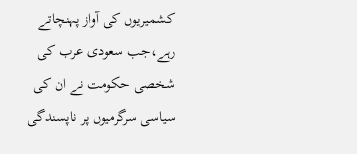کشمیریوں کی آواز پہنچاتے رہے،جب سعودی عرب کی شخصی حکومت نے ان کی سیاسی سرگرمیوں پر ناپسندگی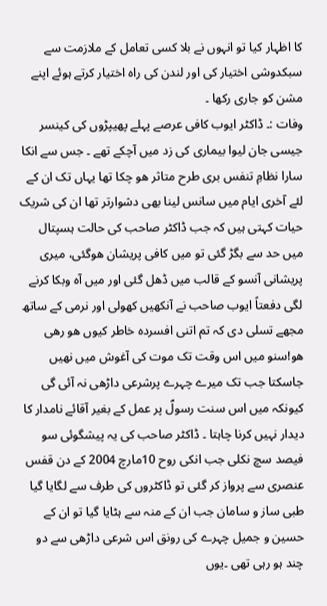کا اظہار کیا تو انہوں نے بلا کسی تعامل کے ملازمت سے سبکدوشی اختیار کی اور لندن کی راہ اختیار کرتے ہوئے اپنے مشن کو جاری رکھا ۔
وفات :۔ ڈاکٹر ایوب کافی عرصے پہلے پھیپڑوں کی کینسر جیسی جان لیوا بیماری کی زد میں آچکے تھے ۔ جس سے انکا سارا نظامِ تنفس بری طرح متاثر ھو چکا تھا یہاں تک ان کے لئے آخری ایام میں سانس لینا بھی دشوارتر تھا ان کی شریک حیات کہتی ہیں کہ جب ڈاکٹر صاحب کی حالت ہسپتال میں حد سے بگڑ گئی تو میں کافی پریشان ھوگئی، میری پریشانی آنسو کے قالب میں ڈھل گئی اور میں آہ وبکا کرنے لگی دفعتاً ایوب صاحب نے آنکھیں کھولی اور نرمی کے ساتھ مجھے تسلی دی کہ تم اتنی افسردہ خاطر کیوں ھو رھی ھو!سنو میں اس وقت تک موت کی آغوش میں نھیں جاسکتا جب تک میرے چہرے پرشرعی داڑھی نہ آئی گی کیونکہ میں اس سنت رسولؐ پر عمل کے بغیر آقائے نامدار کا دیدار نہیں کرنا چاہتا ۔ ڈاکٹر صاحب کی یہ پیشگوئی سو فیصد سچ نکلی جب انکی روح 10مارچ 2004 کے دن قفس عنصری سے پرواز کر گئی تو ڈاکٹروں کی طرف سے لگایا گیا طبی ساز و سامان جب ان کے منہ سے ہٹایا گیا تو ان کے حسین و جمیل چہرے کی رونق اس شرعی داڑھی سے دو چند ہو رہی تھی ۔یوں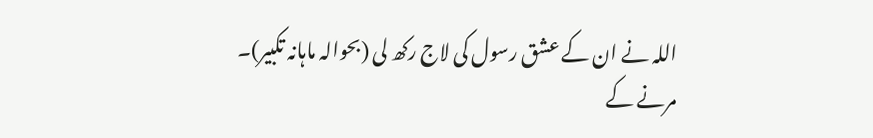اللہ نے ان کے عشق رسول کی لاج رکھ لی (بحوالہ ماہانہ تکبیر)۔
مرنے کے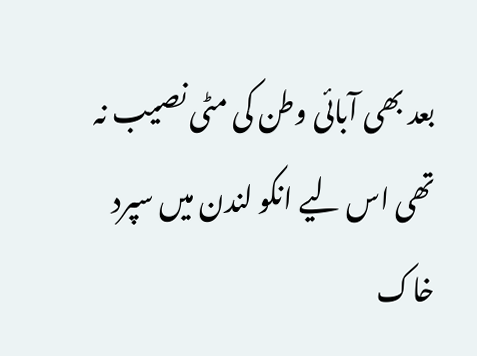بعد بھی آبائی وطن کی مٹی نصیب نہ تھی اس لیے انکو لندن میں سپرد خاک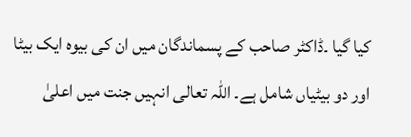کیا گیا ۔ڈاکٹر صاحب کے پسماندگان میں ان کی بیوہ ایک بیٹا اور دو بیٹیاں شامل ہے۔ اللہ تعالی انہیں جنت میں اعلیٰ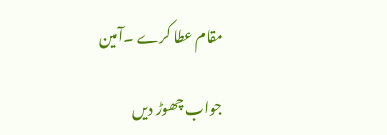مقام عطا کرے ۔آمین

جواب چھوڑ دیں